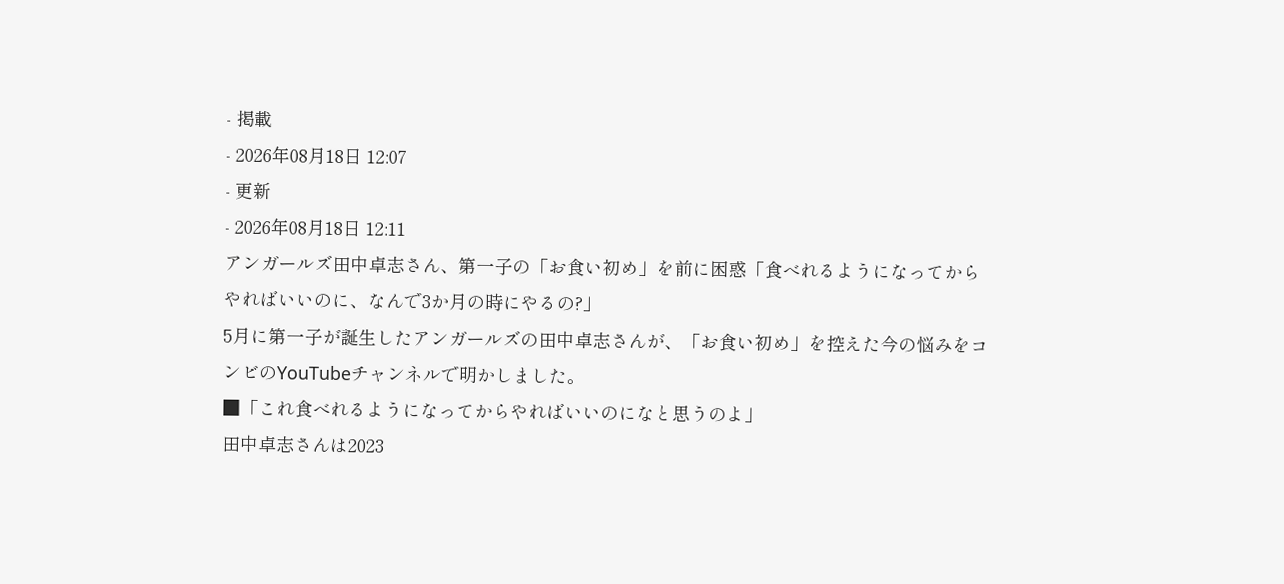- 掲載
- 2026年08月18日 12:07
- 更新
- 2026年08月18日 12:11
アンガールズ田中卓志さん、第一子の「お食い初め」を前に困惑「食べれるようになってからやればいいのに、なんで3か月の時にやるの?」
5月に第一子が誕生したアンガールズの田中卓志さんが、「お食い初め」を控えた今の悩みをコンビのYouTubeチャンネルで明かしました。
■「これ食べれるようになってからやればいいのになと思うのよ」
田中卓志さんは2023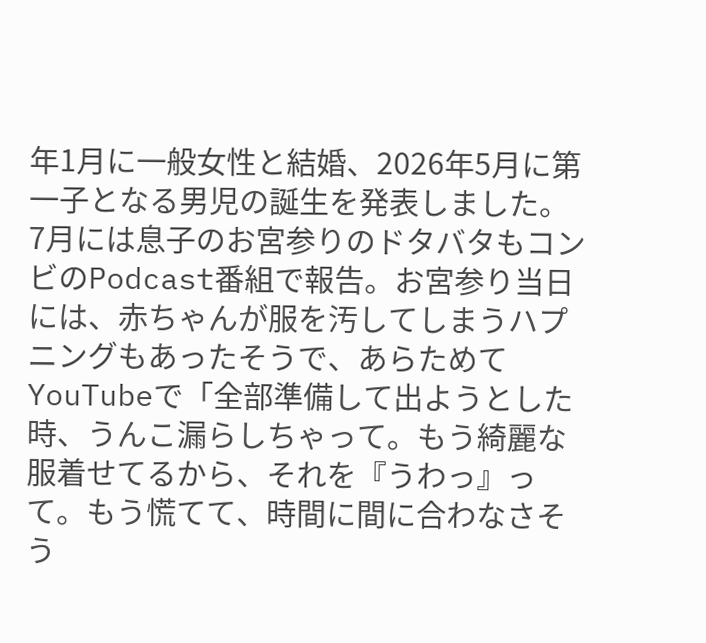年1月に一般女性と結婚、2026年5月に第一子となる男児の誕生を発表しました。
7月には息子のお宮参りのドタバタもコンビのPodcast番組で報告。お宮参り当日には、赤ちゃんが服を汚してしまうハプニングもあったそうで、あらためてYouTubeで「全部準備して出ようとした時、うんこ漏らしちゃって。もう綺麗な服着せてるから、それを『うわっ』って。もう慌てて、時間に間に合わなさそう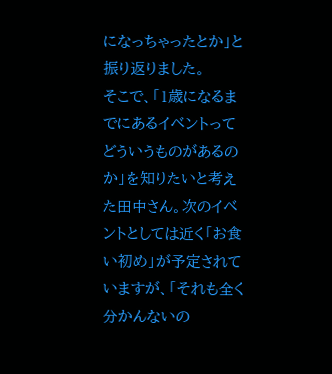になっちゃったとか」と振り返りました。
そこで、「1歳になるまでにあるイベントってどういうものがあるのか」を知りたいと考えた田中さん。次のイベントとしては近く「お食い初め」が予定されていますが、「それも全く分かんないの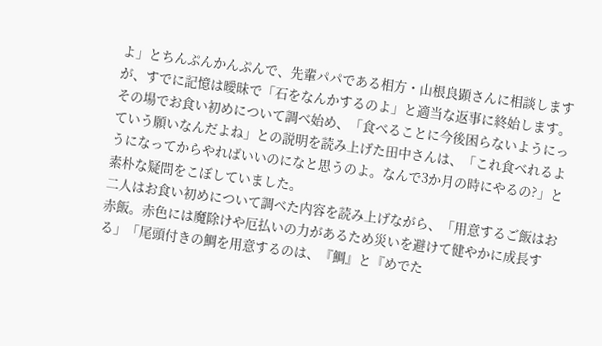よ」とちんぷんかんぷんで、先輩パパである相方・山根良顕さんに相談しますが、すでに記憶は曖昧で「石をなんかするのよ」と適当な返事に終始します。
その場でお食い初めについて調べ始め、「食べることに今後困らないようにっていう願いなんだよね」との説明を読み上げた田中さんは、「これ食べれるようになってからやればいいのになと思うのよ。なんで3か月の時にやるの?」と素朴な疑問をこぼしていました。
二人はお食い初めについて調べた内容を読み上げながら、「用意するご飯はお赤飯。赤色には魔除けや厄払いの力があるため災いを避けて健やかに成長する」「尾頭付きの鯛を用意するのは、『鯛』と『めでた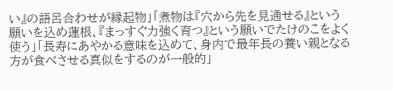い』の語呂合わせが縁起物」「煮物は『穴から先を見通せる』という願いを込め蓮根、『まっすぐ力強く育つ』という願いでたけのこをよく使う」「長寿にあやかる意味を込めて、身内で最年長の養い親となる方が食べさせる真似をするのが一般的」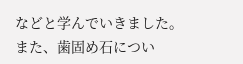などと学んでいきました。
また、歯固め石につい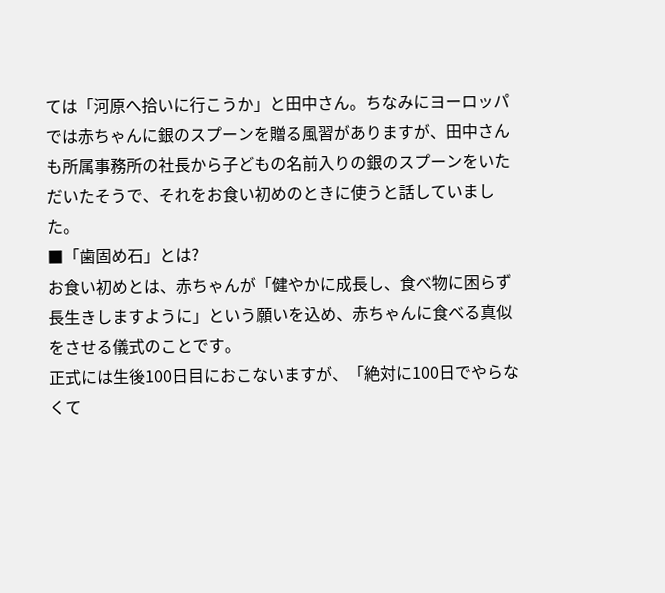ては「河原へ拾いに行こうか」と田中さん。ちなみにヨーロッパでは赤ちゃんに銀のスプーンを贈る風習がありますが、田中さんも所属事務所の社長から子どもの名前入りの銀のスプーンをいただいたそうで、それをお食い初めのときに使うと話していました。
■「歯固め石」とは?
お食い初めとは、赤ちゃんが「健やかに成長し、食べ物に困らず長生きしますように」という願いを込め、赤ちゃんに食べる真似をさせる儀式のことです。
正式には生後100日目におこないますが、「絶対に100日でやらなくて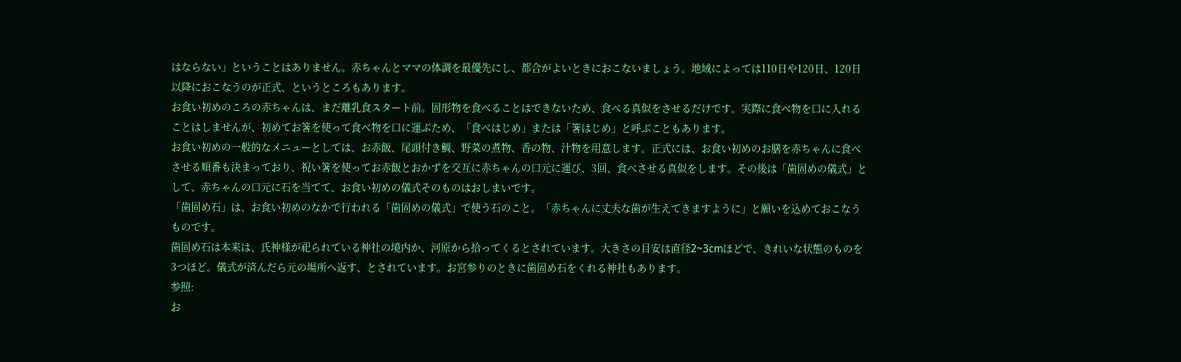はならない」ということはありません。赤ちゃんとママの体調を最優先にし、都合がよいときにおこないましょう。地域によっては110日や120日、120日以降におこなうのが正式、というところもあります。
お食い初めのころの赤ちゃんは、まだ離乳食スタート前。固形物を食べることはできないため、食べる真似をさせるだけです。実際に食べ物を口に入れることはしませんが、初めてお箸を使って食べ物を口に運ぶため、「食べはじめ」または「箸はじめ」と呼ぶこともあります。
お食い初めの一般的なメニューとしては、お赤飯、尾頭付き鯛、野菜の煮物、香の物、汁物を用意します。正式には、お食い初めのお膳を赤ちゃんに食べさせる順番も決まっており、祝い箸を使ってお赤飯とおかずを交互に赤ちゃんの口元に運び、3回、食べさせる真似をします。その後は「歯固めの儀式」として、赤ちゃんの口元に石を当てて、お食い初めの儀式そのものはおしまいです。
「歯固め石」は、お食い初めのなかで行われる「歯固めの儀式」で使う石のこと。「赤ちゃんに丈夫な歯が生えてきますように」と願いを込めておこなうものです。
歯固め石は本来は、氏神様が祀られている神社の境内か、河原から拾ってくるとされています。大きさの目安は直径2~3cmほどで、きれいな状態のものを3つほど。儀式が済んだら元の場所へ返す、とされています。お宮参りのときに歯固め石をくれる神社もあります。
参照:
お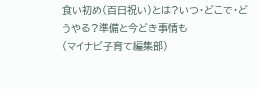食い初め(百日祝い)とは?いつ・どこで・どうやる?準備と今どき事情も
(マイナビ子育て編集部)